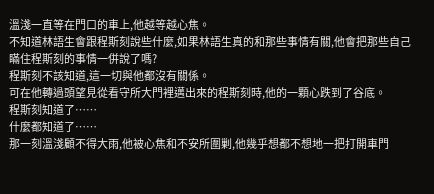溫淺一直等在門口的車上,他越等越心焦。
不知道林語生會跟程斯刻說些什麼,如果林語生真的和那些事情有關,他會把那些自己瞞住程斯刻的事情一併說了嗎?
程斯刻不該知道,這一切與他都沒有關係。
可在他轉過頭望見從看守所大門裡邁出來的程斯刻時,他的一顆心跌到了谷底。
程斯刻知道了……
什麼都知道了……
那一刻溫淺顧不得大雨,他被心焦和不安所圍剿,他幾乎想都不想地一把打開車門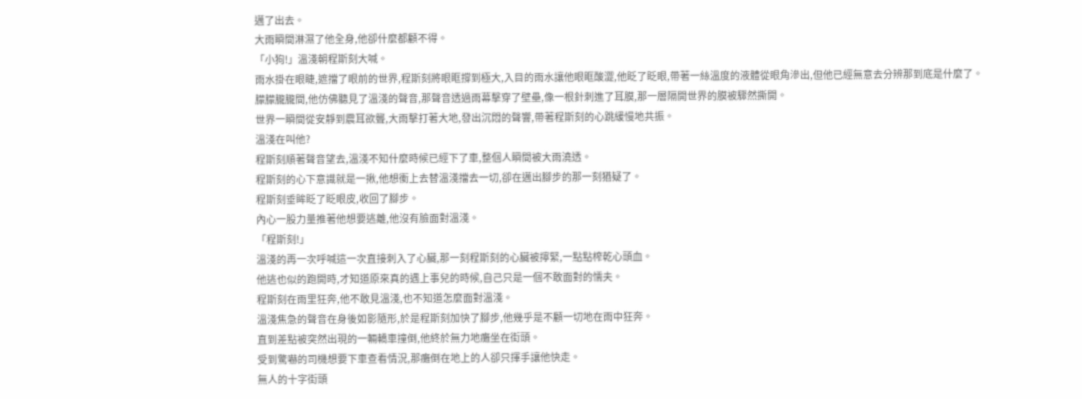邁了出去。
大雨瞬間淋濕了他全身,他卻什麼都顧不得。
「小狗!」溫淺朝程斯刻大喊。
雨水掛在眼睫,遮擋了眼前的世界,程斯刻將眼眶撐到極大,入目的雨水讓他眼眶酸澀,他眨了眨眼,帶著一絲溫度的液體從眼角滲出,但他已經無意去分辨那到底是什麼了。
朦朦朧朧間,他仿佛聽見了溫淺的聲音,那聲音透過雨幕擊穿了壁壘,像一根針刺進了耳膜,那一層隔開世界的膜被驟然撕開。
世界一瞬間從安靜到震耳欲聾,大雨擊打著大地,發出沉悶的聲響,帶著程斯刻的心跳緩慢地共振。
溫淺在叫他?
程斯刻順著聲音望去,溫淺不知什麼時候已經下了車,整個人瞬間被大雨澆透。
程斯刻的心下意識就是一揪,他想衝上去替溫淺擋去一切,卻在邁出腳步的那一刻猶疑了。
程斯刻垂眸眨了眨眼皮,收回了腳步。
內心一股力量推著他想要逃離,他沒有臉面對溫淺。
「程斯刻!」
溫淺的再一次呼喊這一次直接刺入了心臟,那一刻程斯刻的心臟被擰緊,一點點榨乾心頭血。
他逃也似的跑開時,才知道原來真的遇上事兒的時候,自己只是一個不敢面對的懦夫。
程斯刻在雨里狂奔,他不敢見溫淺,也不知道怎麼面對溫淺。
溫淺焦急的聲音在身後如影隨形,於是程斯刻加快了腳步,他幾乎是不顧一切地在雨中狂奔。
直到差點被突然出現的一輛轎車撞倒,他終於無力地癱坐在街頭。
受到驚嚇的司機想要下車查看情況,那癱倒在地上的人卻只揮手讓他快走。
無人的十字街頭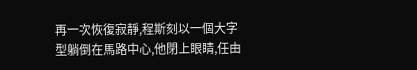再一次恢復寂靜,程斯刻以一個大字型躺倒在馬路中心,他閉上眼睛,任由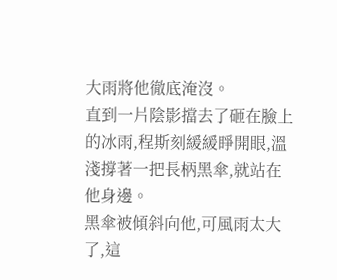大雨將他徹底淹沒。
直到一片陰影擋去了砸在臉上的冰雨,程斯刻緩緩睜開眼,溫淺撐著一把長柄黑傘,就站在他身邊。
黑傘被傾斜向他,可風雨太大了,這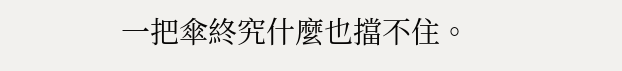一把傘終究什麼也擋不住。